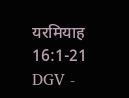यरमियाह 16:1-21 DGV -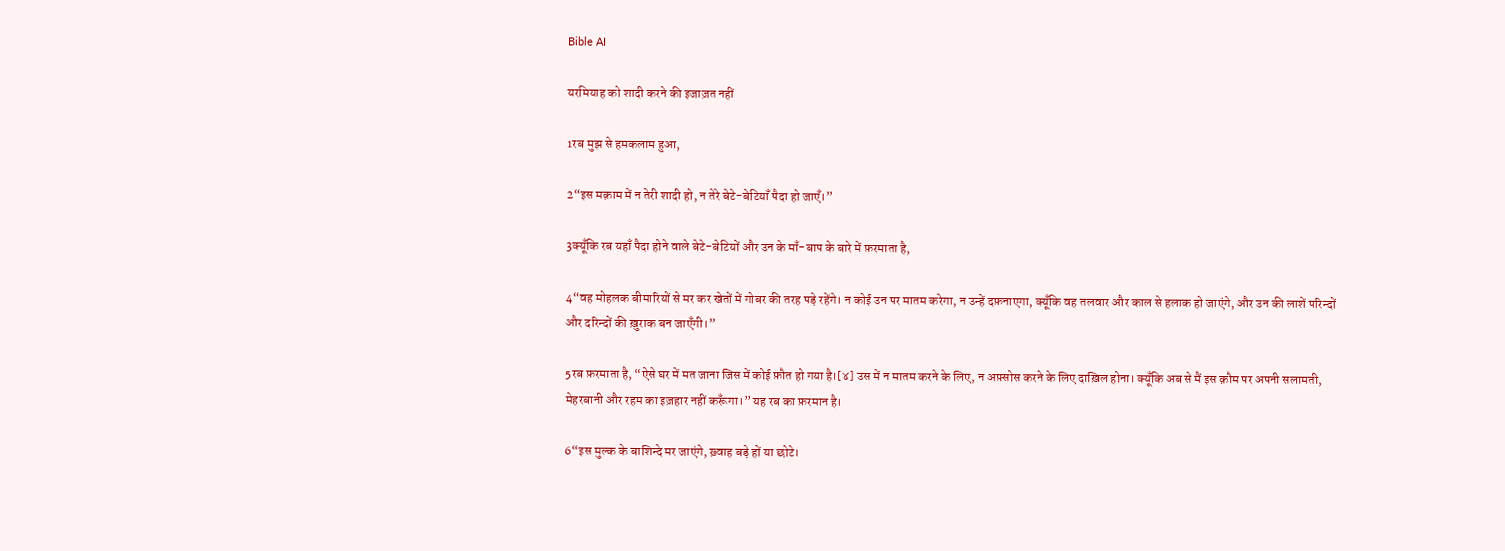Bible AI

यरमियाह को शादी करने की इजाज़त नहीं

1रब मुझ से हमकलाम हुआ,

2“इस मक़ाम में न तेरी शादी हो, न तेरे बेटे-बेटियाँ पैदा हो जाएँ।”

3क्यूँकि रब यहाँ पैदा होने वाले बेटे-बेटियों और उन के माँ-बाप के बारे में फ़रमाता है,

4“वह मोहलक बीमारियों से मर कर खेतों में गोबर की तरह पड़े रहेंगे। न कोई उन पर मातम करेगा, न उन्हें दफ़नाएगा, क्यूँकि वह तलवार और काल से हलाक हो जाएंगे, और उन की लाशें परिन्दों और दरिन्दों की ख़ुराक बन जाएँगी।”

5रब फ़रमाता है, “ऐसे घर में मत जाना जिस में कोई फ़ौत हो गया है।[४] उस में न मातम करने के लिए, न अफ़्सोस करने के लिए दाख़िल होना। क्यूँकि अब से मैं इस क़ौम पर अपनी सलामती, मेहरबानी और रहम का इज़हार नहीं करूँगा।” यह रब का फ़रमान है।

6“इस मुल्क के बाशिन्दे मर जाएंगे, ख़्वाह बड़े हों या छोटे।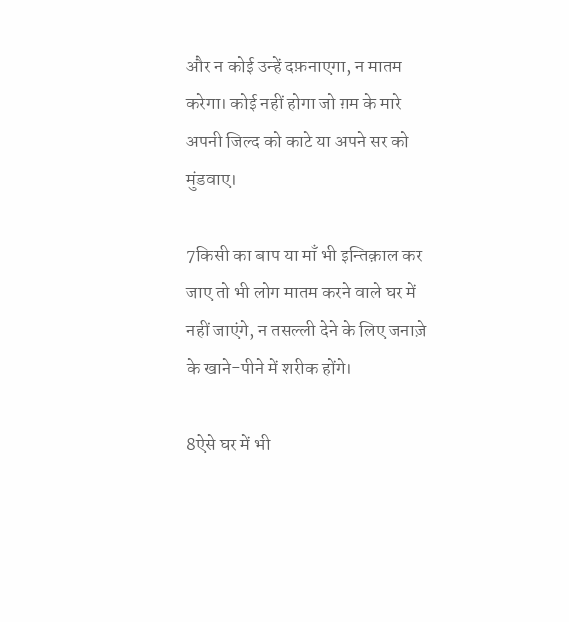और न कोई उन्हें दफ़नाएगा, न मातम करेगा। कोई नहीं होगा जो ग़म के मारे अपनी जिल्द को काटे या अपने सर को मुंडवाए।

7किसी का बाप या माँ भी इन्तिक़ाल कर जाए तो भी लोग मातम करने वाले घर में नहीं जाएंगे, न तसल्ली देने के लिए जनाज़े के खाने-पीने में शरीक होंगे।

8ऐसे घर में भी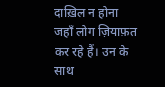दाख़िल न होना जहाँ लोग ज़ियाफ़त कर रहे हैं। उन के साथ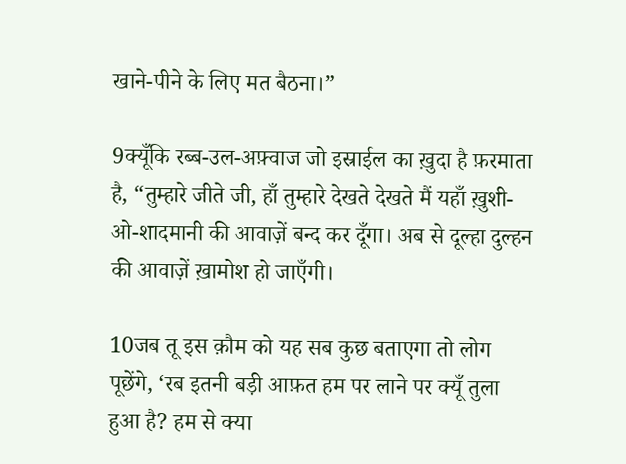खाने-पीने के लिए मत बैठना।”

9क्यूँकि रब्ब-उल-अफ़्वाज जो इस्राईल का ख़ुदा है फ़रमाता है, “तुम्हारे जीते जी, हाँ तुम्हारे देखते देखते मैं यहाँ ख़ुशी-ओ-शादमानी की आवाज़ें बन्द कर दूँगा। अब से दूल्हा दुल्हन की आवाज़ें ख़ामोश हो जाएँगी।

10जब तू इस क़ौम को यह सब कुछ बताएगा तो लोग पूछेंगे, ‘रब इतनी बड़ी आफ़त हम पर लाने पर क्यूँ तुला हुआ है? हम से क्या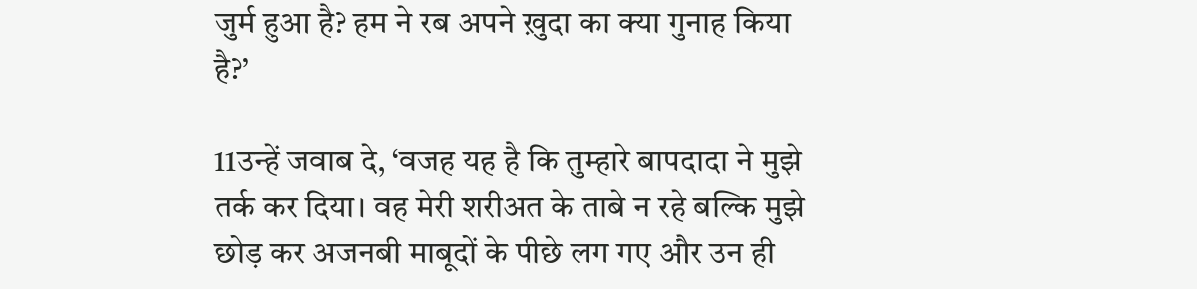जुर्म हुआ है? हम ने रब अपने ख़ुदा का क्या गुनाह किया है?’

11उन्हें जवाब दे, ‘वजह यह है कि तुम्हारे बापदादा ने मुझे तर्क कर दिया। वह मेरी शरीअत के ताबे न रहे बल्कि मुझे छोड़ कर अजनबी माबूदों के पीछे लग गए और उन ही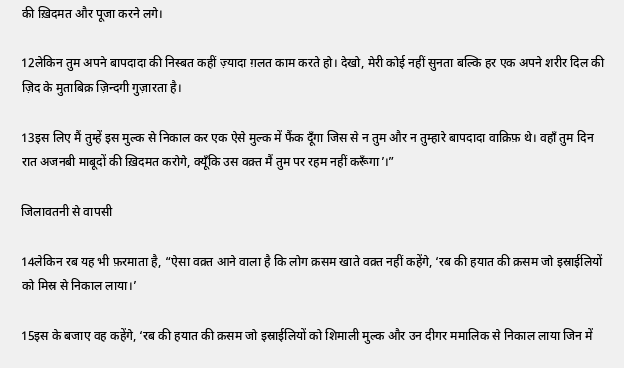की ख़िदमत और पूजा करने लगे।

12लेकिन तुम अपने बापदादा की निस्बत कहीं ज़्यादा ग़लत काम करते हो। देखो, मेरी कोई नहीं सुनता बल्कि हर एक अपने शरीर दिल की ज़िद के मुताबिक़ ज़िन्दगी गुज़ारता है।

13इस लिए मैं तुम्हें इस मुल्क से निकाल कर एक ऐसे मुल्क में फैंक दूँगा जिस से न तुम और न तुम्हारे बापदादा वाक़िफ़ थे। वहाँ तुम दिन रात अजनबी माबूदों की ख़िदमत करोगे, क्यूँकि उस वक़्त मैं तुम पर रहम नहीं करूँगा’।”

जिलावतनी से वापसी

14लेकिन रब यह भी फ़रमाता है, “ऐसा वक़्त आने वाला है कि लोग क़सम खाते वक़्त नहीं कहेंगे, ‘रब की हयात की क़सम जो इस्राईलियों को मिस्र से निकाल लाया।’

15इस के बजाए वह कहेंगे, ‘रब की हयात की क़सम जो इस्राईलियों को शिमाली मुल्क और उन दीगर ममालिक से निकाल लाया जिन में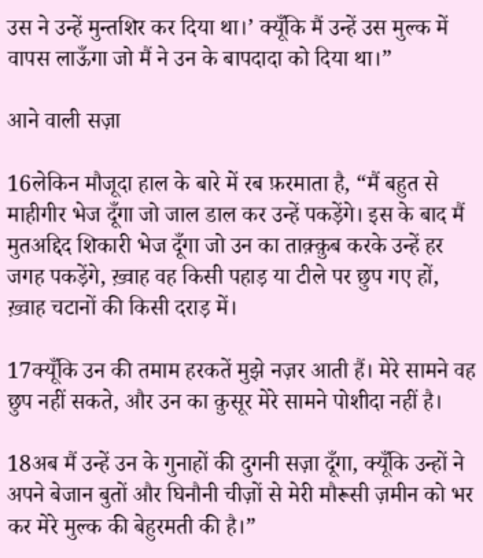उस ने उन्हें मुन्तशिर कर दिया था।’ क्यूँकि मैं उन्हें उस मुल्क में वापस लाऊँगा जो मैं ने उन के बापदादा को दिया था।”

आने वाली सज़ा

16लेकिन मौजूदा हाल के बारे में रब फ़रमाता है, “मैं बहुत से माहीगीर भेज दूँगा जो जाल डाल कर उन्हें पकड़ेंगे। इस के बाद मैं मुतअद्दिद शिकारी भेज दूँगा जो उन का ताक़्क़ुब करके उन्हें हर जगह पकड़ेंगे, ख़्वाह वह किसी पहाड़ या टीले पर छुप गए हों, ख़्वाह चटानों की किसी दराड़ में।

17क्यूँकि उन की तमाम हरकतें मुझे नज़र आती हैं। मेरे सामने वह छुप नहीं सकते, और उन का क़ुसूर मेरे सामने पोशीदा नहीं है।

18अब मैं उन्हें उन के गुनाहों की दुगनी सज़ा दूँगा, क्यूँकि उन्हों ने अपने बेजान बुतों और घिनौनी चीज़ों से मेरी मौरूसी ज़मीन को भर कर मेरे मुल्क की बेहुरमती की है।”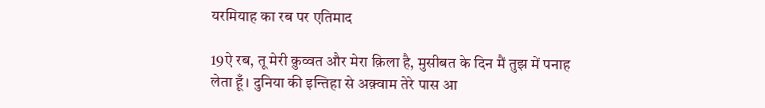यरमियाह का रब पर एतिमाद

19ऐ रब, तू मेरी क़ुव्वत और मेरा क़िला है, मुसीबत के दिन मैं तुझ में पनाह लेता हूँ। दुनिया की इन्तिहा से अक़्वाम तेरे पास आ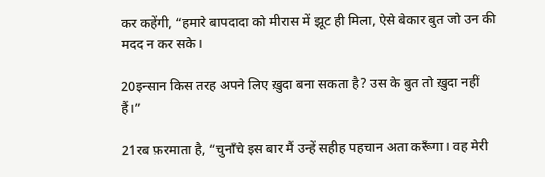कर कहेंगी, “हमारे बापदादा को मीरास में झूट ही मिला, ऐसे बेकार बुत जो उन की मदद न कर सके।

20इन्सान किस तरह अपने लिए ख़ुदा बना सकता है? उस के बुत तो ख़ुदा नहीं हैं।”

21रब फ़रमाता है, “चुनाँचे इस बार मैं उन्हें सहीह पहचान अता करूँगा। वह मेरी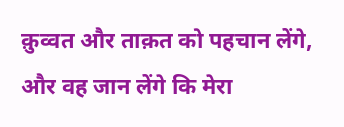क़ुव्वत और ताक़त को पहचान लेंगे, और वह जान लेंगे कि मेरा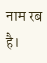नाम रब है।